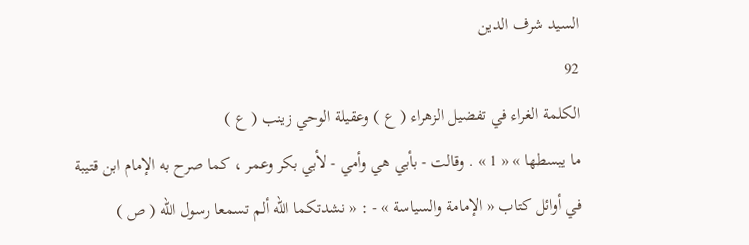السيد شرف الدين
92
الكلمة الغراء في تفضيل الزهراء ( ع ) وعقيلة الوحي زينب ( ع )
ما يبسطها » « 1 » . وقالت - بأبي هي وأمي - لأبي بكر وعمر ، كما صرح به الإمام ابن قتيبة في أوائل كتاب « الإمامة والسياسة » - : « نشدتكما اللّه ألم تسمعا رسول اللّه ( ص )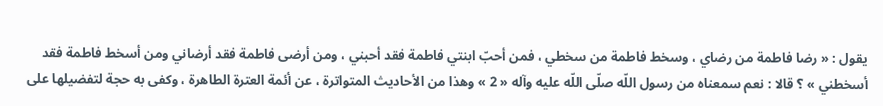يقول : « رضا فاطمة من رضاي ، وسخط فاطمة من سخطي ، فمن أحبّ ابنتي فاطمة فقد أحبني ، ومن أرضى فاطمة فقد أرضاني ومن أسخط فاطمة فقد أسخطني » ؟ قالا : نعم سمعناه من رسول اللّه صلّى اللّه عليه وآله « 2 » وهذا من الأحاديث المتواترة ، عن أئمة العترة الطاهرة ، وكفى به حجة لتفضيلها على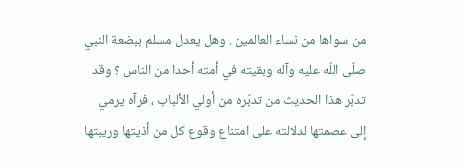من سواها من نساء العالمين . وهل يعدل مسلم ببضعة النبي صلّى اللّه عليه وآله وبقيته في أمته أحدا من الناس ؟ وقد تدبّر هذا الحديث من تدبّره من أولي الألباب ، فرآه يرمي إلى عصمتها لدلالته على امتناع وقوع كل من أذيتها وريبتها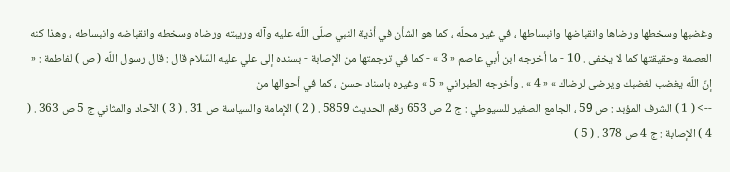وغضبها وسخطها ورضاها وانقباضها وانبساطها ، في غير محلّه ، كما هو الشأن في أذية النبي صلّى اللّه عليه وآله وريبته ورضاه وسخطه وانقباضه وانبساطه ، وهذا كنه العصمة وحقيقتها كما لا يخفى . 10 - ما أخرجه ابن أبي عاصم « 3 » - كما في ترجمتها من الإصابة - بسنده إلى علي عليه السّلام قال : قال رسول اللّه ( ص ) لفاطمة : « إنّ اللّه يغضب لغضبك ويرضى لرضاك » « 4 » . وأخرجه الطبراني « 5 » وغيره باسناد حسن ، كما في أحوالها من
--> ( 1 ) الشرف المؤبد : ص 59 ، الجامع الصغير للسيوطي : ج 2 ص 653 رقم الحديث 5859 . ( 2 ) الإمامة والسياسة ص 31 . ( 3 ) الآحاد والمثاني ج 5 ص 363 . ( 4 ) الإصابة : ج 4 ص 378 . ( 5 )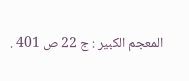المعجم الكبير : ج 22 ص 401 .